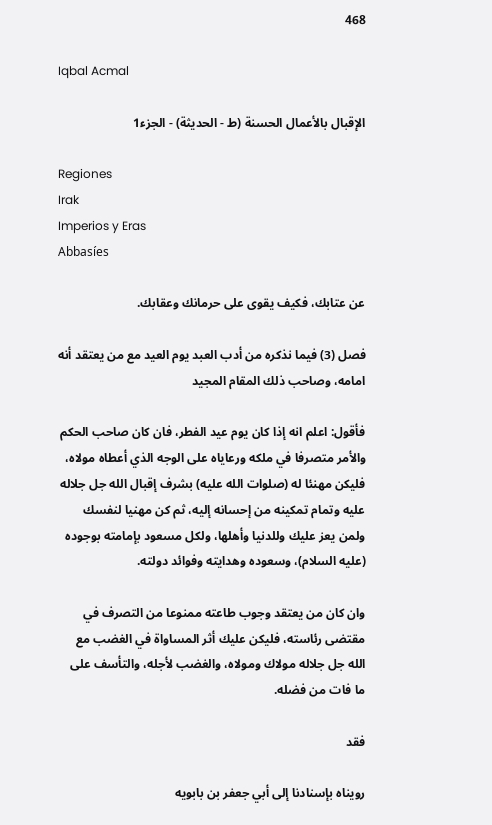468

Iqbal Acmal

الإقبال بالأعمال الحسنة (ط - الحديثة) - الجزء1

Regiones
Irak
Imperios y Eras
Abbasíes

عن عتابك، فكيف يقوى على حرمانك وعقابك.

فصل (3) فيما نذكره من أدب العبد يوم العيد مع من يعتقد أنه امامه، وصاحب ذلك المقام المجيد

فأقول: اعلم انه إذا كان يوم عيد الفطر، فان كان صاحب الحكم والأمر متصرفا في ملكه ورعاياه على الوجه الذي أعطاه مولاه، فليكن مهنئا له (صلوات الله عليه) بشرف إقبال الله جل جلاله عليه وتمام تمكينه من إحسانه إليه، ثم كن مهنيا لنفسك ولمن يعز عليك وللدنيا وأهلها، ولكل مسعود بإمامته بوجوده (عليه السلام)، وسعوده وهدايته وفوائد دولته.

وان كان من يعتقد وجوب طاعته ممنوعا من التصرف في مقتضى رئاسته، فليكن عليك أثر المساواة في الغضب مع الله جل جلاله مولاك ومولاه، والغضب لأجله، والتأسف على ما فات من فضله.

فقد

رويناه بإسنادنا إلى أبي جعفر بن بابويه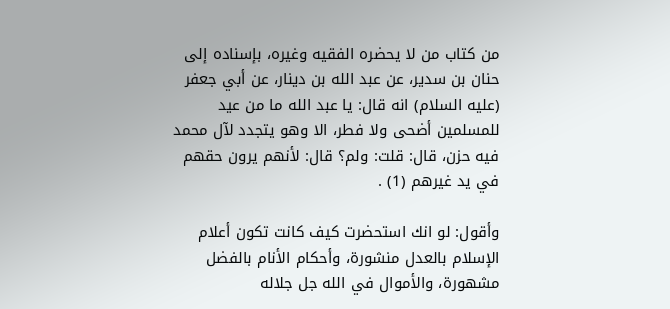من كتاب من لا يحضره الفقيه وغيره، بإسناده إلى حنان بن سدير، عن عبد الله بن دينار، عن أبي جعفر (عليه السلام) انه قال: يا عبد الله ما من عيد للمسلمين أضحى ولا فطر، الا وهو يتجدد لآل محمد فيه حزن، قال: قلت: ولم؟ قال: لأنهم يرون حقهم في يد غيرهم (1) .

وأقول: لو انك استحضرت كيف كانت تكون أعلام الإسلام بالعدل منشورة، وأحكام الأنام بالفضل مشهورة، والأموال في الله جل جلاله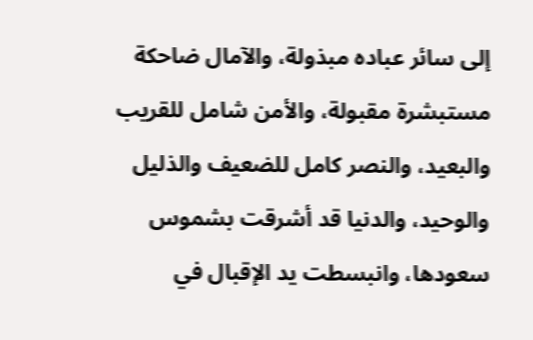إلى سائر عباده مبذولة، والآمال ضاحكة مستبشرة مقبولة، والأمن شامل للقريب والبعيد، والنصر كامل للضعيف والذليل والوحيد، والدنيا قد أشرقت بشموس سعودها، وانبسطت يد الإقبال في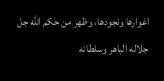اغوارها ونجودها، وظهر من حكم الله جل جلاله الباهر وسلطانه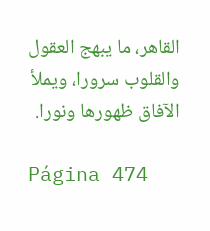القاهر، ما يبهج العقول والقلوب سرورا، ويملأ الآفاق ظهورها ونورا.

Página 474